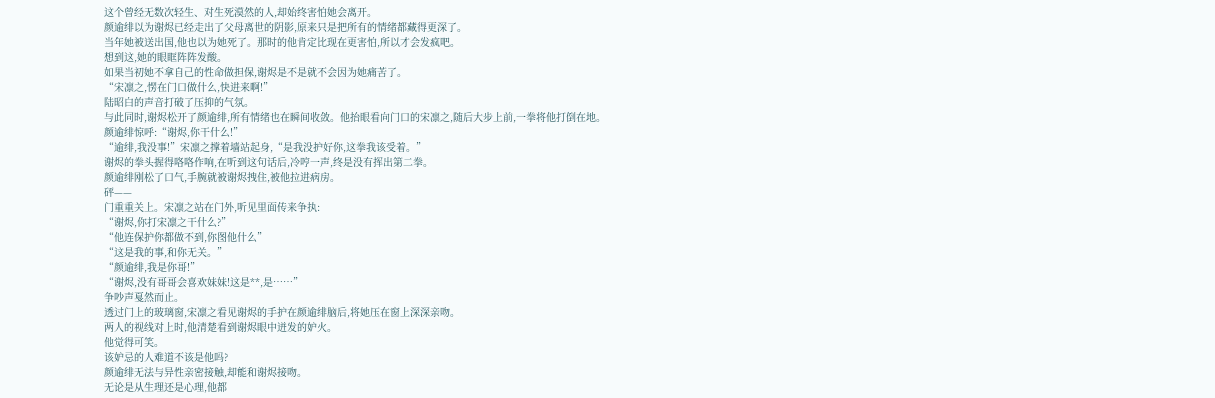这个曾经无数次轻生、对生死漠然的人,却始终害怕她会离开。
颜逾绯以为谢烬已经走出了父母离世的阴影,原来只是把所有的情绪都藏得更深了。
当年她被送出国,他也以为她死了。那时的他肯定比现在更害怕,所以才会发疯吧。
想到这,她的眼眶阵阵发酸。
如果当初她不拿自己的性命做担保,谢烬是不是就不会因为她痛苦了。
“宋凛之,愣在门口做什么,快进来啊!”
陆昭白的声音打破了压抑的气氛。
与此同时,谢烬松开了颜逾绯,所有情绪也在瞬间收敛。他抬眼看向门口的宋凛之,随后大步上前,一拳将他打倒在地。
颜逾绯惊呼:“谢烬,你干什么!”
“逾绯,我没事!”宋凛之撑着墙站起身,“是我没护好你,这拳我该受着。”
谢烬的拳头握得咯咯作响,在听到这句话后,冷哼一声,终是没有挥出第二拳。
颜逾绯刚松了口气,手腕就被谢烬拽住,被他拉进病房。
砰——
门重重关上。宋凛之站在门外,听见里面传来争执:
“谢烬,你打宋凛之干什么?”
“他连保护你都做不到,你图他什么”
“这是我的事,和你无关。”
“颜逾绯,我是你哥!”
“谢烬,没有哥哥会喜欢妹妹!这是**,是……”
争吵声戛然而止。
透过门上的玻璃窗,宋凛之看见谢烬的手护在颜逾绯脑后,将她压在窗上深深亲吻。
两人的视线对上时,他清楚看到谢烬眼中迸发的妒火。
他觉得可笑。
该妒忌的人难道不该是他吗?
颜逾绯无法与异性亲密接触,却能和谢烬接吻。
无论是从生理还是心理,他都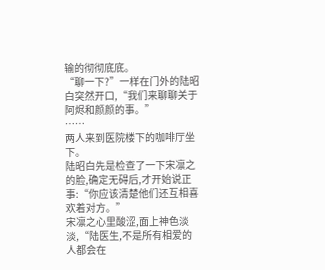输的彻彻底底。
“聊一下?”一样在门外的陆昭白突然开口,“我们来聊聊关于阿烬和颜颜的事。”
……
两人来到医院楼下的咖啡厅坐下。
陆昭白先是检查了一下宋凛之的脸,确定无碍后,才开始说正事:“你应该清楚他们还互相喜欢着对方。”
宋凛之心里酸涩,面上神色淡淡,“陆医生,不是所有相爱的人都会在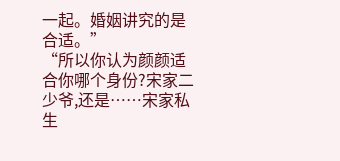一起。婚姻讲究的是合适。”
“所以你认为颜颜适合你哪个身份?宋家二少爷,还是……宋家私生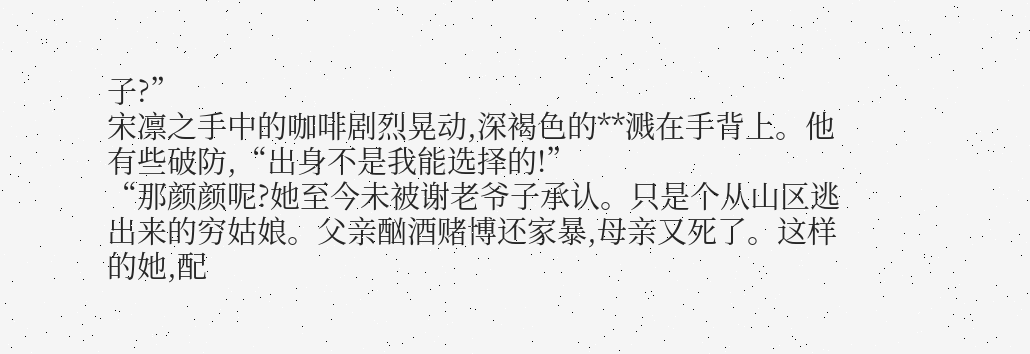子?”
宋凛之手中的咖啡剧烈晃动,深褐色的**溅在手背上。他有些破防,“出身不是我能选择的!”
“那颜颜呢?她至今未被谢老爷子承认。只是个从山区逃出来的穷姑娘。父亲酗酒赌博还家暴,母亲又死了。这样的她,配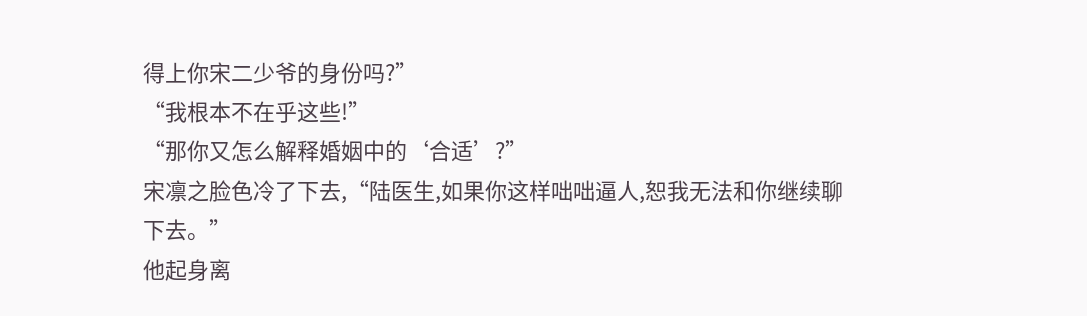得上你宋二少爷的身份吗?”
“我根本不在乎这些!”
“那你又怎么解释婚姻中的‘合适’?”
宋凛之脸色冷了下去,“陆医生,如果你这样咄咄逼人,恕我无法和你继续聊下去。”
他起身离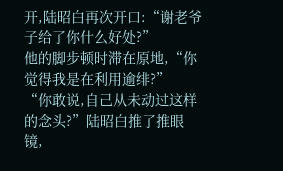开,陆昭白再次开口:“谢老爷子给了你什么好处?”
他的脚步顿时滞在原地,“你觉得我是在利用逾绯?”
“你敢说,自己从未动过这样的念头?”陆昭白推了推眼镜,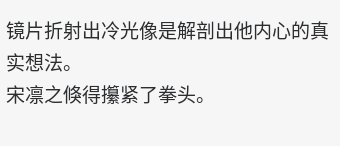镜片折射出冷光像是解剖出他内心的真实想法。
宋凛之倏得攥紧了拳头。